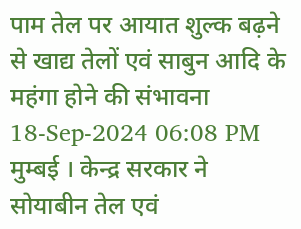पाम तेल पर आयात शुल्क बढ़ने से खाद्य तेलों एवं साबुन आदि के महंगा होने की संभावना
18-Sep-2024 06:08 PM
मुम्बई । केन्द्र सरकार ने सोयाबीन तेल एवं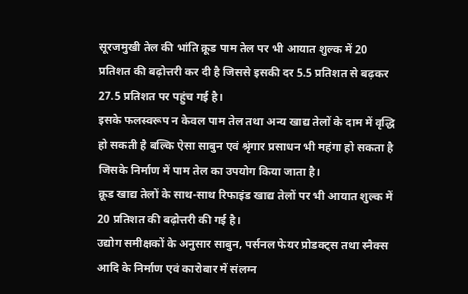सूरजमुखी तेल की भांति क्रूड पाम तेल पर भी आयात शुल्क में 20 प्रतिशत की बढ़ोत्तरी कर दी है जिससे इसकी दर 5.5 प्रतिशत से बढ़कर 27.5 प्रतिशत पर पहुंच गई है।
इसके फलस्वरूप न केवल पाम तेल तथा अन्य खाद्य तेलों के दाम में वृद्धि हो सकती है बल्कि ऐसा साबुन एवं श्रृंगार प्रसाधन भी महंगा हो सकता है जिसके निर्माण में पाम तेल का उपयोग किया जाता है।
क्रूड खाद्य तेलों के साथ-साथ रिफाइंड खाद्य तेलों पर भी आयात शुल्क में 20 प्रतिशत की बढ़ोत्तरी की गई है।
उद्योग समीक्षकों के अनुसार साबुन, पर्सनल फेयर प्रोडक्ट्स तथा स्नैक्स आदि के निर्माण एवं कारोबार में संलग्न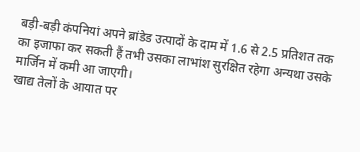बड़ी-बड़ी कंपनियां अपने ब्रांडेड उत्पादों के दाम में 1.6 से 2.5 प्रतिशत तक का इजाफा कर सकती हैं तभी उसका लाभांश सुरक्षित रहेगा अन्यथा उसके मार्जिन में कमी आ जाएगी।
खाद्य तेलों के आयात पर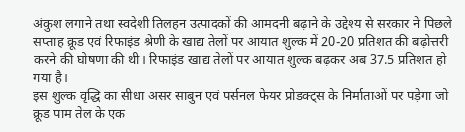अंकुश लगाने तथा स्वदेशी तिलहन उत्पादकों की आमदनी बढ़ाने के उद्देश्य से सरकार ने पिछले सप्ताह क्रूड एवं रिफाइंड श्रेणी के खाद्य तेलों पर आयात शुल्क में 20-20 प्रतिशत की बढ़ोत्तरी करने की घोषणा की थी। रिफाइंड खाद्य तेलों पर आयात शुल्क बढ़कर अब 37.5 प्रतिशत हो गया है।
इस शुल्क वृद्धि का सीधा असर साबुन एवं पर्सनल फेयर प्रोडक्ट्स के निर्माताओं पर पड़ेगा जो क्रूड पाम तेल के एक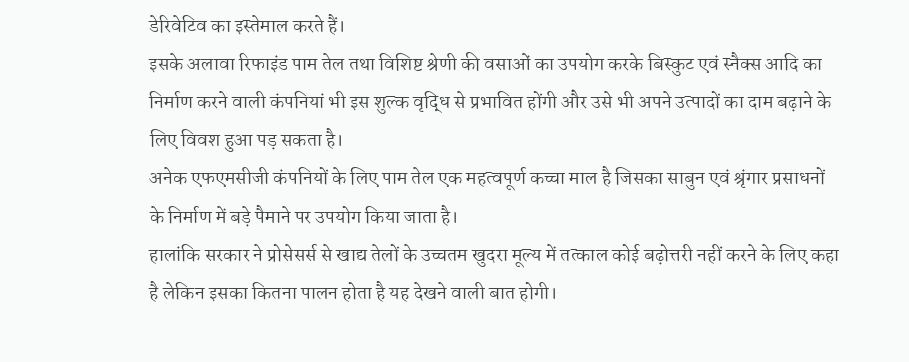डेरिवेटिव का इस्तेमाल करते हैं।
इसके अलावा रिफाइंड पाम तेल तथा विशिष्ट श्रेणी की वसाओं का उपयोग करके बिस्कुट एवं स्नैक्स आदि का निर्माण करने वाली कंपनियां भी इस शुल्क वृद्धि से प्रभावित होंगी और उसे भी अपने उत्पादों का दाम बढ़ाने के लिए विवश हुआ पड़ सकता है।
अनेक एफएमसीजी कंपनियों के लिए पाम तेल एक महत्वपूर्ण कच्चा माल है जिसका साबुन एवं श्रृंगार प्रसाधनों के निर्माण में बड़े पैमाने पर उपयोग किया जाता है।
हालांकि सरकार ने प्रोसेसर्स से खाद्य तेलों के उच्चतम खुदरा मूल्य में तत्काल कोई बढ़ोत्तरी नहीं करने के लिए कहा है लेकिन इसका कितना पालन होता है यह देखने वाली बात होगी।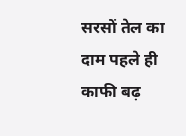सरसों तेल का दाम पहले ही काफी बढ़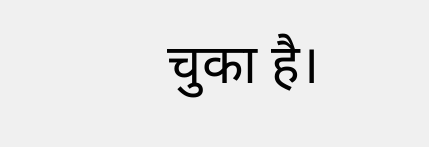चुका है।